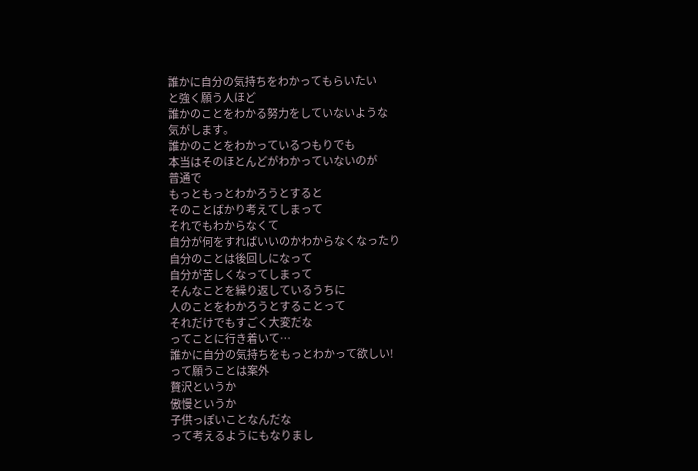誰かに自分の気持ちをわかってもらいたい
と強く願う人ほど
誰かのことをわかる努力をしていないような
気がします。
誰かのことをわかっているつもりでも
本当はそのほとんどがわかっていないのが
普通で
もっともっとわかろうとすると
そのことばかり考えてしまって
それでもわからなくて
自分が何をすればいいのかわからなくなったり
自分のことは後回しになって
自分が苦しくなってしまって
そんなことを繰り返しているうちに
人のことをわかろうとすることって
それだけでもすごく大変だな
ってことに行き着いて…
誰かに自分の気持ちをもっとわかって欲しい!
って願うことは案外
贅沢というか
傲慢というか
子供っぽいことなんだな
って考えるようにもなりまし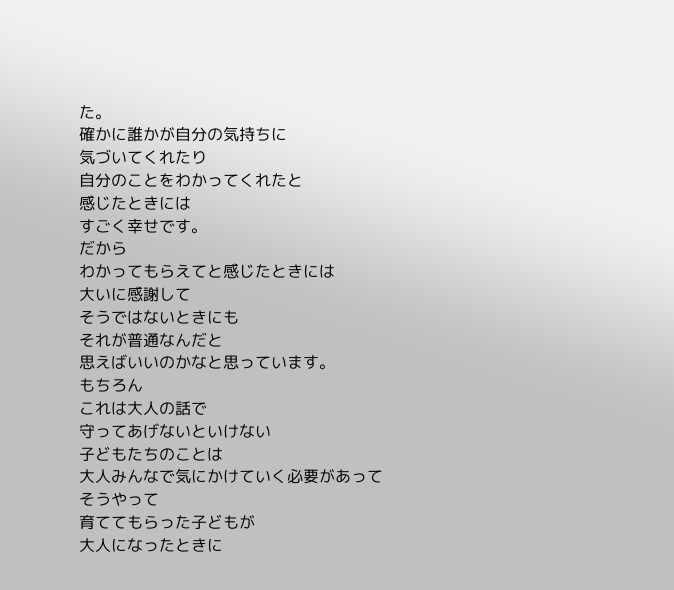た。
確かに誰かが自分の気持ちに
気づいてくれたり
自分のことをわかってくれたと
感じたときには
すごく幸せです。
だから
わかってもらえてと感じたときには
大いに感謝して
そうではないときにも
それが普通なんだと
思えばいいのかなと思っています。
もちろん
これは大人の話で
守ってあげないといけない
子どもたちのことは
大人みんなで気にかけていく必要があって
そうやって
育ててもらった子どもが
大人になったときに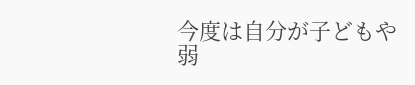今度は自分が子どもや
弱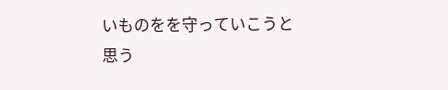いものをを守っていこうと
思う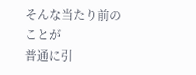そんな当たり前のことが
普通に引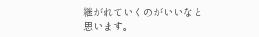継がれていくのがいいなと
思います。